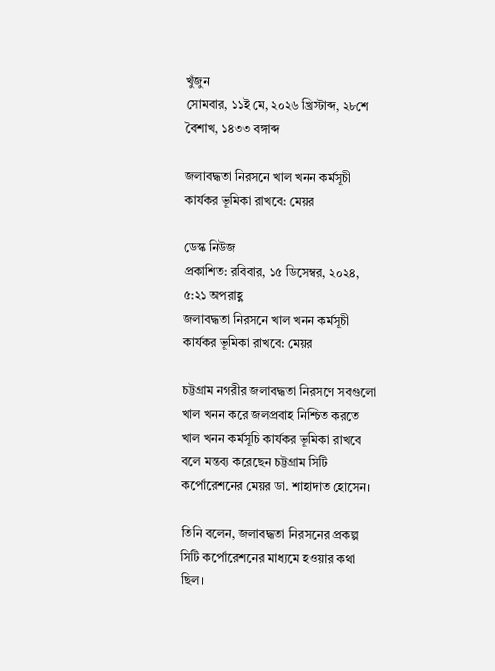খুঁজুন
সোমবার, ১১ই মে, ২০২৬ খ্রিস্টাব্দ, ২৮শে বৈশাখ, ১৪৩৩ বঙ্গাব্দ

জলাবদ্ধতা নিরসনে খাল খনন কর্মসূচী কার্যকর ভূমিকা রাখবে: মেয়র

ডেস্ক নিউজ
প্রকাশিত: রবিবার, ১৫ ডিসেম্বর, ২০২৪, ৫:২১ অপরাহ্ণ
জলাবদ্ধতা নিরসনে খাল খনন কর্মসূচী কার্যকর ভূমিকা রাখবে: মেয়র

চট্টগ্রাম নগরীর জলাবদ্ধতা নিরসণে সবগুলো খাল খনন করে জলপ্রবাহ নিশ্চিত করতে খাল খনন কর্মসূচি কার্যকর ভূমিকা রাখবে বলে মন্তব্য করেছেন চট্টগ্রাম সিটি কর্পোরেশনের মেয়র ডা. শাহাদাত হোসেন।

তিনি বলেন, জলাবদ্ধতা নিরসনের প্রকল্প সিটি কর্পোরেশনের মাধ্যমে হওয়ার কথা ছিল।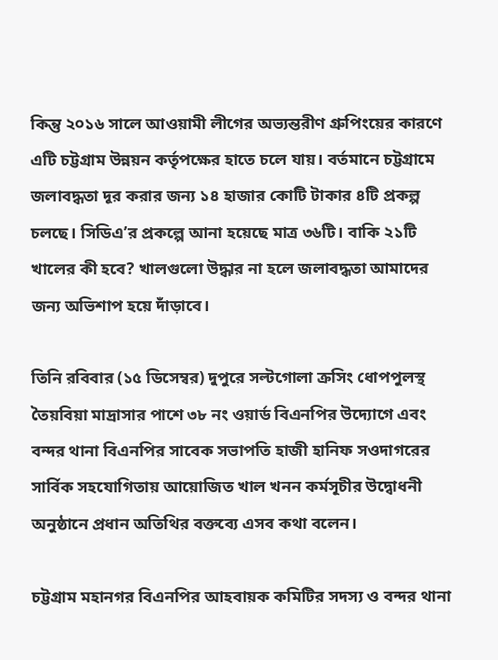কিন্তু ২০১৬ সালে আওয়ামী লীগের অভ্যন্তরীণ গ্রুপিংয়ের কারণে এটি চট্টগ্রাম উন্নয়ন কর্তৃপক্ষের হাতে চলে যায়। বর্তমানে চট্টগ্রামে জলাবদ্ধতা দূর করার জন্য ১৪ হাজার কোটি টাকার ৪টি প্রকল্প চলছে। সিডিএ’র প্রকল্পে আনা হয়েছে মাত্র ৩৬টি। বাকি ২১টি খালের কী হবে? খালগুলো উদ্ধার না হলে জলাবদ্ধতা আমাদের জন্য অভিশাপ হয়ে দাঁড়াবে।

তিনি রবিবার (১৫ ডিসেম্বর) দুপুরে সল্টগোলা ক্রসিং ধোপপুলস্থ তৈয়বিয়া মাদ্রাসার পাশে ৩৮ নং ওয়ার্ড বিএনপির উদ্যোগে এবং বন্দর থানা বিএনপির সাবেক সভাপতি হাজী হানিফ সওদাগরের সার্বিক সহযোগিতায় আয়োজিত খাল খনন কর্মসূচীর উদ্বোধনী অনুষ্ঠানে প্রধান অতিথির বক্তব্যে এসব কথা বলেন।

চট্টগ্রাম মহানগর বিএনপির আহবায়ক কমিটির সদস্য ও বন্দর থানা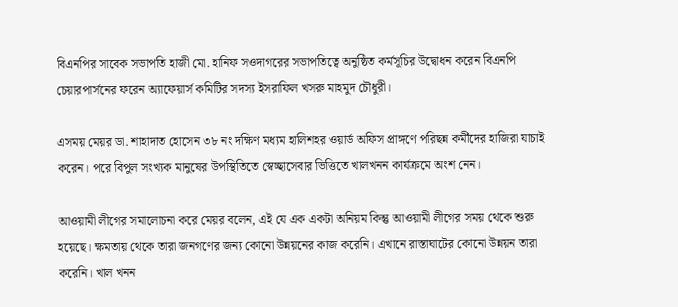বিএনপির সাবেক সভাপতি হাজী মো. হানিফ সওদাগরের সভাপতিত্বে অনুষ্ঠিত কর্মসূচির উদ্বোধন করেন বিএনপি চেয়ারপার্সনের ফরেন অ্যাফেয়ার্স কমিটির সদস্য ইসরাফিল খসরু মাহমুদ চৌধুরী।

এসময় মেয়র ডা. শাহাদাত হোসেন ৩৮ নং দক্ষিণ মধ্যম হালিশহর ওয়ার্ড অফিস প্রাঙ্গণে পরিছন্ন কর্মীদের হাজিরা যাচাই করেন। পরে বিপুল সংখ্যক মানুষের উপস্থিতিতে স্বেচ্ছাসেবার ভিত্তিতে খালখনন কার্যক্রমে অংশ নেন।

আওয়ামী লীগের সমালোচনা করে মেয়র বলেন, এই যে এক একটা অনিয়ম কিন্তু আওয়ামী লীগের সময় থেকে শুরু হয়েছে। ক্ষমতায় থেকে তারা জনগণের জন্য কোনো উন্নয়নের কাজ করেনি। এখানে রাস্তাঘাটের কোনো উন্নয়ন তারা করেনি। খাল খনন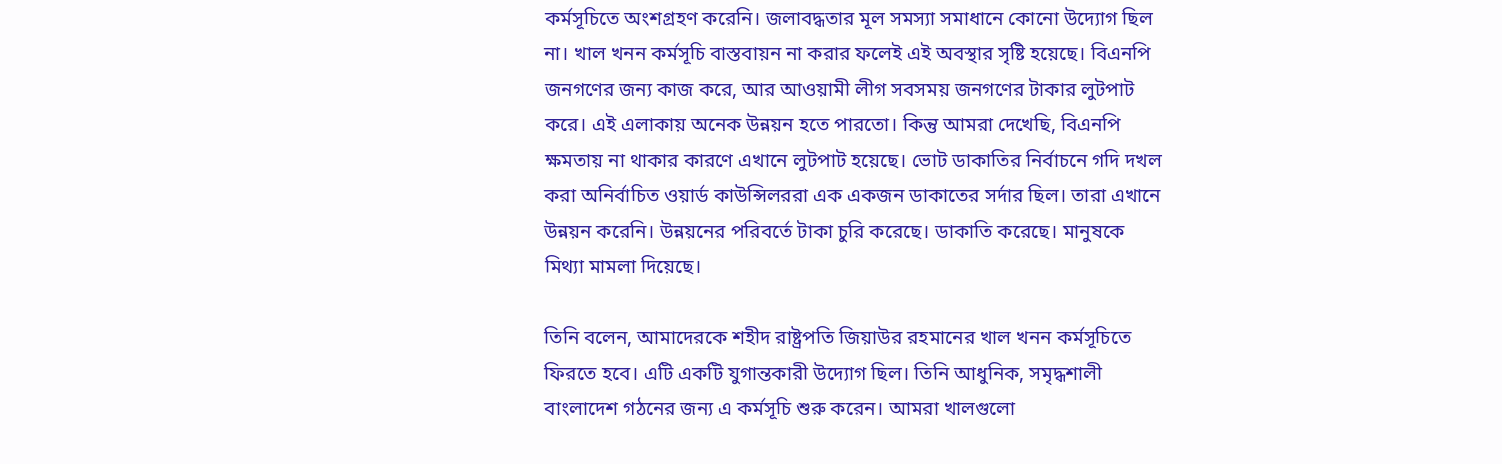কর্মসূচিতে অংশগ্রহণ করেনি। জলাবদ্ধতার মূল সমস্যা সমাধানে কোনো উদ্যোগ ছিল না। খাল খনন কর্মসূচি বাস্তবায়ন না করার ফলেই এই অবস্থার সৃষ্টি হয়েছে। বিএনপি জনগণের জন্য কাজ করে, আর আওয়ামী লীগ সবসময় জনগণের টাকার লুটপাট করে। এই এলাকায় অনেক উন্নয়ন হতে পারতো। কিন্তু আমরা দেখেছি, বিএনপি ক্ষমতায় না থাকার কারণে এখানে লুটপাট হয়েছে। ভোট ডাকাতির নির্বাচনে গদি দখল করা অনির্বাচিত ওয়ার্ড কাউন্সিলররা এক একজন ডাকাতের সর্দার ছিল। তারা এখানে উন্নয়ন করেনি। উন্নয়নের পরিবর্তে টাকা চুরি করেছে। ডাকাতি করেছে। মানুষকে মিথ্যা মামলা দিয়েছে।

তিনি বলেন, আমাদেরকে শহীদ রাষ্ট্রপতি জিয়াউর রহমানের খাল খনন কর্মসূচিতে ফিরতে হবে। এটি একটি যুগান্তকারী উদ্যোগ ছিল। তিনি আধুনিক, সমৃদ্ধশালী বাংলাদেশ গঠনের জন্য এ কর্মসূচি শুরু করেন। আমরা খালগুলো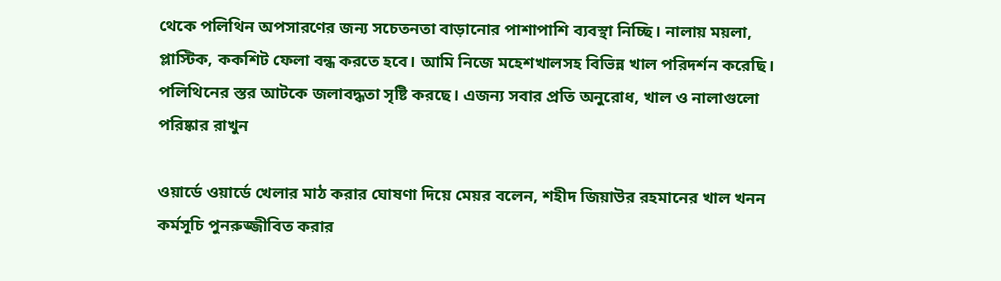থেকে পলিথিন অপসারণের জন্য সচেতনতা বাড়ানোর পাশাপাশি ব্যবস্থা নিচ্ছি। নালায় ময়লা, প্লাস্টিক, ককশিট ফেলা বন্ধ করতে হবে। আমি নিজে মহেশখালসহ বিভিন্ন খাল পরিদর্শন করেছি। পলিথিনের স্তর আটকে জলাবদ্ধতা সৃষ্টি করছে। এজন্য সবার প্রতি অনুরোধ, খাল ও নালাগুলো পরিষ্কার রাখুন

ওয়ার্ডে ওয়ার্ডে খেলার মাঠ করার ঘোষণা দিয়ে মেয়র বলেন, শহীদ জিয়াউর রহমানের খাল খনন কর্মসূচি পুনরুজ্জীবিত করার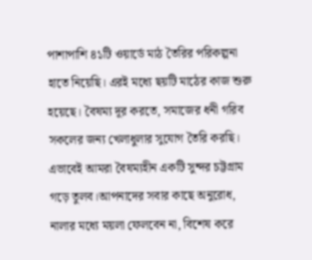পাশাপাশি ৪১টি ওয়ার্ডে মাঠ তৈরির পরিকল্পনা হাতে নিয়েছি। এরই মধ্যে ছয়টি মাঠের কাজ শুরু হয়েছে। বৈষম্য দূর করতে, সমাজের ধনী গরিব সকলের জন্য খেলাধুলার সুযোগ তৈরি করছি। এভাবেই আমরা বৈষম্যহীন একটি সুন্দর চট্টগ্রাম গড়ে তুলব।আপনাদের সবার কাছে অনুরোধ, নালার মধ্যে ময়লা ফেলবেন না, বিশেষ করে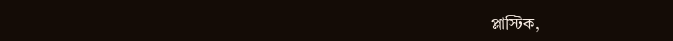প্লাস্টিক,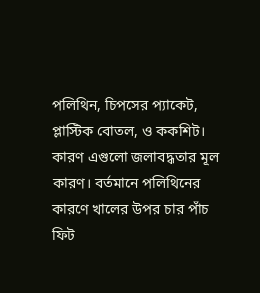পলিথিন, চিপসের প্যাকেট, প্লাস্টিক বোতল, ও ককশিট। কারণ এগুলো জলাবদ্ধতার মূল কারণ। বর্তমানে পলিথিনের কারণে খালের উপর চার পাঁচ ফিট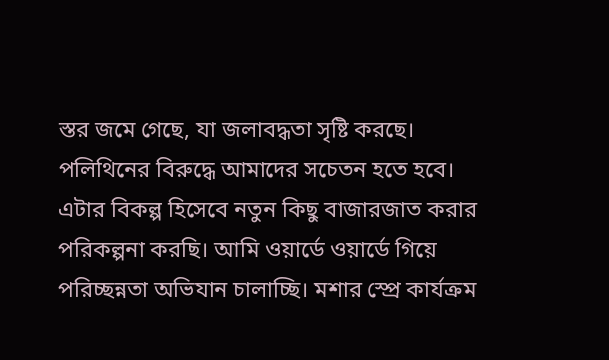স্তর জমে গেছে, যা জলাবদ্ধতা সৃষ্টি করছে। পলিথিনের বিরুদ্ধে আমাদের সচেতন হতে হবে। এটার বিকল্প হিসেবে নতুন কিছু বাজারজাত করার পরিকল্পনা করছি। আমি ওয়ার্ডে ওয়ার্ডে গিয়ে পরিচ্ছন্নতা অভিযান চালাচ্ছি। মশার স্প্রে কার্যক্রম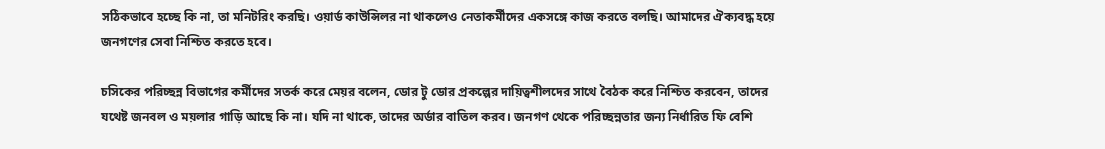সঠিকভাবে হচ্ছে কি না, তা মনিটরিং করছি। ওয়ার্ড কাউন্সিলর না থাকলেও নেতাকর্মীদের একসঙ্গে কাজ করতে বলছি। আমাদের ঐক্যবদ্ধ হয়ে জনগণের সেবা নিশ্চিত করতে হবে।

চসিকের পরিচ্ছন্ন বিভাগের কর্মীদের সতর্ক করে মেয়র বলেন, ডোর টু ডোর প্রকল্পের দায়িত্বশীলদের সাথে বৈঠক করে নিশ্চিত করবেন, তাদের যথেষ্ট জনবল ও ময়লার গাড়ি আছে কি না। যদি না থাকে, তাদের অর্ডার বাতিল করব। জনগণ থেকে পরিচ্ছন্নতার জন্য নির্ধারিত ফি বেশি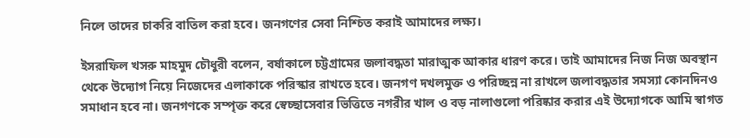নিলে তাদের চাকরি বাতিল করা হবে। জনগণের সেবা নিশ্চিত করাই আমাদের লক্ষ্য।

ইসরাফিল খসরু মাহমুদ চৌধুরী বলেন, বর্ষাকালে চট্টগ্রামের জলাবদ্ধতা মারাত্মক আকার ধারণ করে। তাই আমাদের নিজ নিজ অবস্থান থেকে উদ্যোগ নিয়ে নিজেদের এলাকাকে পরিস্কার রাখতে হবে। জনগণ দখলমুক্ত ও পরিচ্ছন্ন না রাখলে জলাবদ্ধতার সমস্যা কোনদিনও সমাধান হবে না। জনগণকে সম্পৃক্ত করে স্বেচ্ছাসেবার ভিত্তিতে নগরীর খাল ও বড় নালাগুলো পরিষ্কার করার এই উদ্যোগকে আমি স্বাগত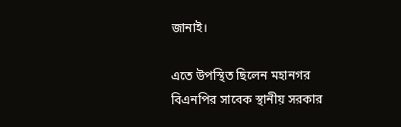জানাই।

এতে উপস্থিত ছিলেন মহানগর বিএনপির সাবেক স্থানীয় সরকার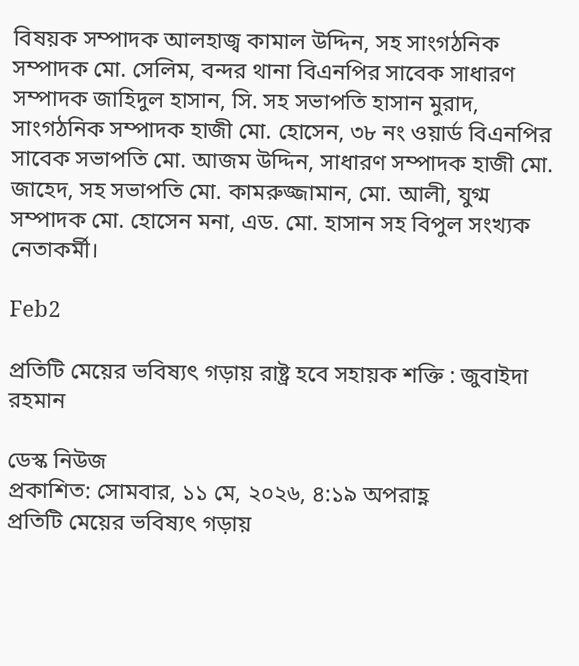বিষয়ক সম্পাদক আলহাজ্ব কামাল উদ্দিন, সহ সাংগঠনিক সম্পাদক মো. সেলিম, বন্দর থানা বিএনপির সাবেক সাধারণ সম্পাদক জাহিদুল হাসান, সি. সহ সভাপতি হাসান মুরাদ, সাংগঠনিক সম্পাদক হাজী মো. হোসেন, ৩৮ নং ওয়ার্ড বিএনপির সাবেক সভাপতি মো. আজম উদ্দিন, সাধারণ সম্পাদক হাজী মো. জাহেদ, সহ সভাপতি মো. কামরুজ্জামান, মো. আলী, যুগ্ম সম্পাদক মো. হোসেন মনা, এড. মো. হাসান সহ বিপুল সংখ্যক নেতাকর্মী।

Feb2

প্রতিটি মেয়ের ভবিষ্যৎ গড়ায় রাষ্ট্র হবে সহায়ক শক্তি : জুবাইদা রহমান

ডেস্ক নিউজ
প্রকাশিত: সোমবার, ১১ মে, ২০২৬, ৪:১৯ অপরাহ্ণ
প্রতিটি মেয়ের ভবিষ্যৎ গড়ায়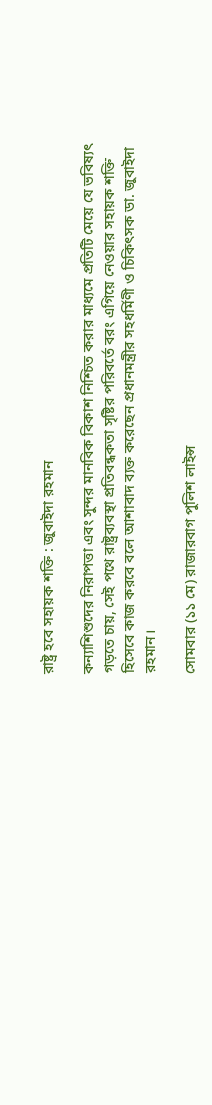রাষ্ট্র হবে সহায়ক শক্তি : জুবাইদা রহমান

কন্যাশিশুদের নিরাপত্তা এবং সুন্দর মানবিক বিকাশ নিশ্চিত করার মাধ্যমে প্রতিটি মেয়ে যে ভবিষ্যৎ গড়তে চায়, সেই পথে রাষ্ট্রব্যবস্থা প্রতিবন্ধকতা সৃষ্টির পরিবর্তে বরং এগিয়ে নেওয়ার সহায়ক শক্তি হিসেবে কাজ করবে বলে আশাবাদ ব্যক্ত করেছেন প্রধানমন্ত্রীর সহধর্মিণী ও চিকিৎসক ডা. জুবাইদা রহমান।

সোমবার (১১ মে) রাজারবাগ পুলিশ লাইন্স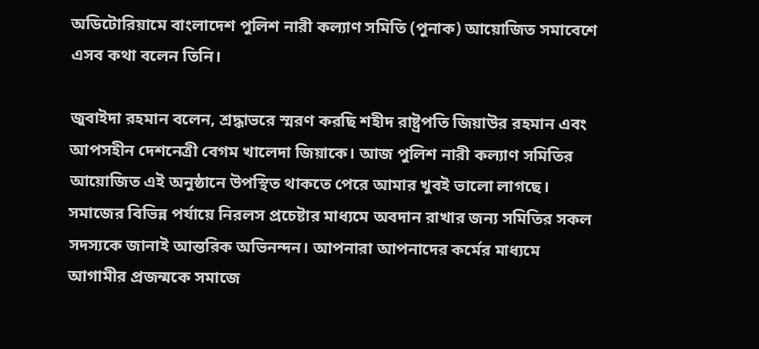অডিটোরিয়ামে বাংলাদেশ পুলিশ নারী কল্যাণ সমিতি (পুনাক) আয়োজিত সমাবেশে এসব কথা বলেন তিনি।

জুবাইদা রহমান বলেন, শ্রদ্ধাভরে স্মরণ করছি শহীদ রাষ্ট্রপতি জিয়াউর রহমান এবং আপসহীন দেশনেত্রী বেগম খালেদা জিয়াকে। আজ পুলিশ নারী কল্যাণ সমিতির আয়োজিত এই অনুষ্ঠানে উপস্থিত থাকতে পেরে আমার খুবই ভালো লাগছে। সমাজের বিভিন্ন পর্যায়ে নিরলস প্রচেষ্টার মাধ্যমে অবদান রাখার জন্য সমিতির সকল সদস্যকে জানাই আন্তরিক অভিনন্দন। আপনারা আপনাদের কর্মের মাধ্যমে আগামীর প্রজন্মকে সমাজে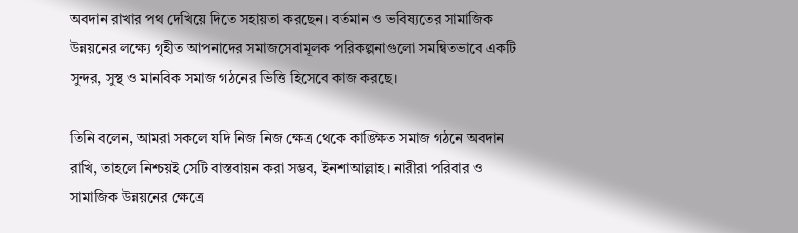অবদান রাখার পথ দেখিয়ে দিতে সহায়তা করছেন। বর্তমান ও ভবিষ্যতের সামাজিক উন্নয়নের লক্ষ্যে গৃহীত আপনাদের সমাজসেবামূলক পরিকল্পনাগুলো সমন্বিতভাবে একটি সুন্দর, সুস্থ ও মানবিক সমাজ গঠনের ভিত্তি হিসেবে কাজ করছে।

তিনি বলেন, আমরা সকলে যদি নিজ নিজ ক্ষেত্র থেকে কাঙ্ক্ষিত সমাজ গঠনে অবদান রাখি, তাহলে নিশ্চয়ই সেটি বাস্তবায়ন করা সম্ভব, ইনশাআল্লাহ। নারীরা পরিবার ও সামাজিক উন্নয়নের ক্ষেত্রে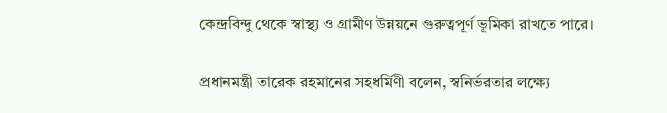কেন্দ্রবিন্দু থেকে স্বাস্থ্য ও গ্রামীণ উন্নয়নে গুরুত্বপূর্ণ ভূমিকা রাখতে পারে।

প্রধানমন্ত্রী তারেক রহমানের সহধর্মিণী বলেন, স্বনির্ভরতার লক্ষ্যে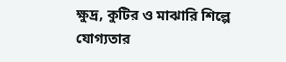ক্ষুদ্র, কুটির ও মাঝারি শিল্পে যোগ্যতার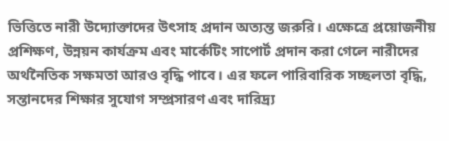ভিত্তিতে নারী উদ্যোক্তাদের উৎসাহ প্রদান অত্যন্ত জরুরি। এক্ষেত্রে প্রয়োজনীয় প্রশিক্ষণ, উন্নয়ন কার্যক্রম এবং মার্কেটিং সাপোর্ট প্রদান করা গেলে নারীদের অর্থনৈতিক সক্ষমতা আরও বৃদ্ধি পাবে। এর ফলে পারিবারিক সচ্ছলতা বৃদ্ধি, সন্তানদের শিক্ষার সুযোগ সম্প্রসারণ এবং দারিদ্র্য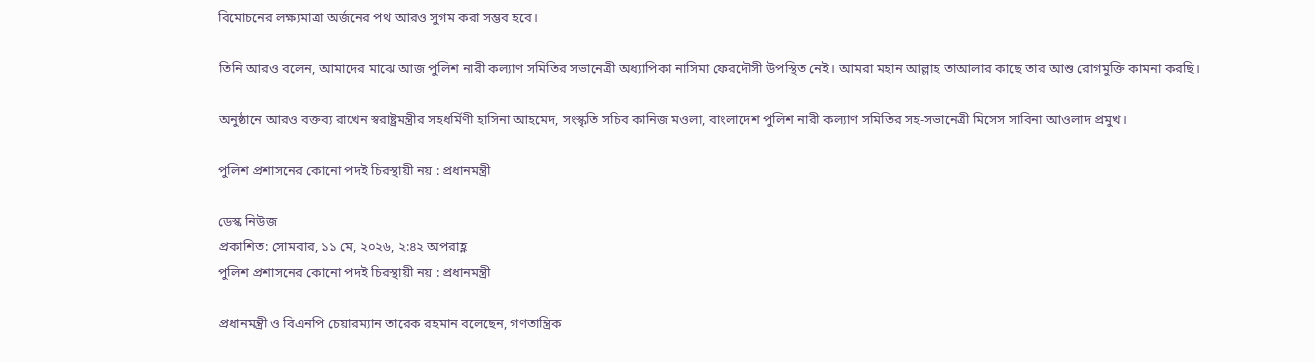বিমোচনের লক্ষ্যমাত্রা অর্জনের পথ আরও সুগম করা সম্ভব হবে।

তিনি আরও বলেন, আমাদের মাঝে আজ পুলিশ নারী কল্যাণ সমিতির সভানেত্রী অধ্যাপিকা নাসিমা ফেরদৌসী উপস্থিত নেই। আমরা মহান আল্লাহ তাআলার কাছে তার আশু রোগমুক্তি কামনা করছি।

অনুষ্ঠানে আরও বক্তব্য রাখেন স্বরাষ্ট্রমন্ত্রীর সহধর্মিণী হাসিনা আহমেদ, সংস্কৃতি সচিব কানিজ মওলা, বাংলাদেশ পুলিশ নারী কল্যাণ সমিতির সহ-সভানেত্রী মিসেস সাবিনা আওলাদ প্রমুখ।

পুলিশ প্রশাসনের কোনো পদই চিরস্থায়ী নয় : প্রধানমন্ত্রী

ডেস্ক নিউজ
প্রকাশিত: সোমবার, ১১ মে, ২০২৬, ২:৪২ অপরাহ্ণ
পুলিশ প্রশাসনের কোনো পদই চিরস্থায়ী নয় : প্রধানমন্ত্রী

প্রধানমন্ত্রী ও বিএনপি চেয়ারম্যান তারেক রহমান বলেছেন, গণতান্ত্রিক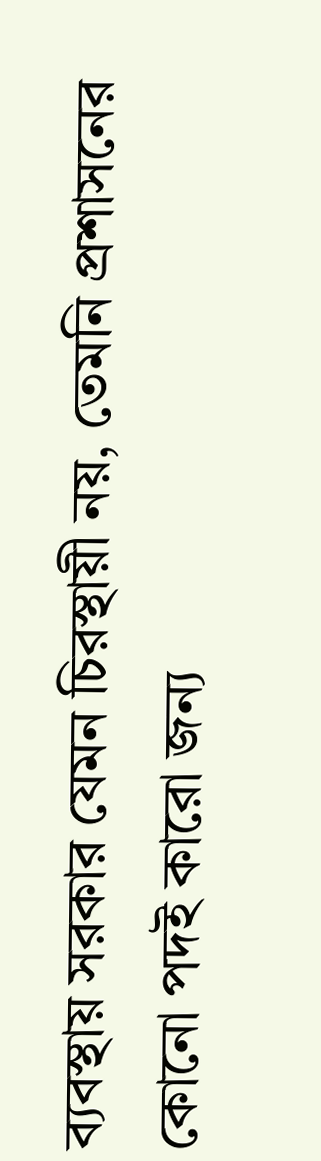ব্যবস্থায় সরকার যেমন চিরস্থায়ী নয়, তেমনি প্রশাসনের কোনো পদই কারো জন্য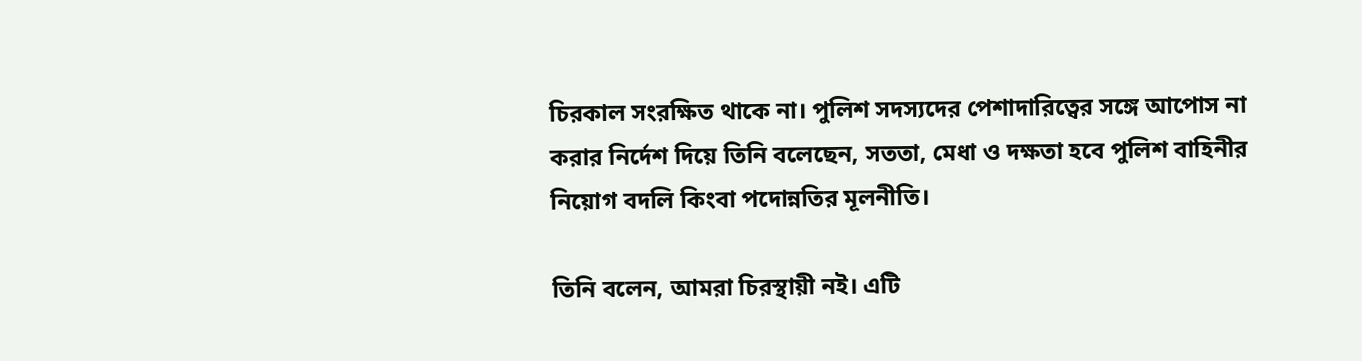চিরকাল সংরক্ষিত থাকে না। পুলিশ সদস্যদের পেশাদারিত্বের সঙ্গে আপোস না করার নির্দেশ দিয়ে তিনি বলেছেন, সততা, মেধা ও দক্ষতা হবে পুলিশ বাহিনীর নিয়োগ বদলি কিংবা পদোন্নতির মূলনীতি।

তিনি বলেন, আমরা চিরস্থায়ী নই। এটি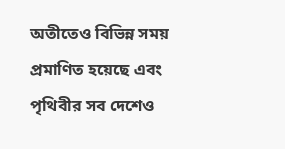অতীতেও বিভিন্ন সময় প্রমাণিত হয়েছে এবং পৃথিবীর সব দেশেও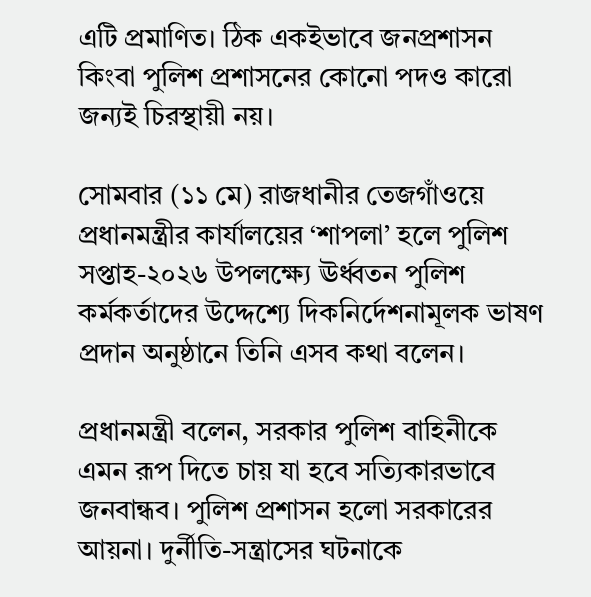এটি প্রমাণিত। ঠিক একইভাবে জনপ্রশাসন কিংবা পুলিশ প্রশাসনের কোনো পদও কারো জন্যই চিরস্থায়ী নয়।

সোমবার (১১ মে) রাজধানীর তেজগাঁওয়ে প্রধানমন্ত্রীর কার্যালয়ের ‘শাপলা’ হলে পুলিশ সপ্তাহ-২০২৬ উপলক্ষ্যে ঊর্ধ্বতন পুলিশ কর্মকর্তাদের উদ্দেশ্যে দিকনির্দেশনামূলক ভাষণ প্রদান অনুষ্ঠানে তিনি এসব কথা বলেন।

প্রধানমন্ত্রী বলেন, সরকার পুলিশ বাহিনীকে এমন রূপ দিতে চায় যা হবে সত্যিকারভাবে জনবান্ধব। পুলিশ প্রশাসন হলো সরকারের আয়না। দুর্নীতি-সন্ত্রাসের ঘটনাকে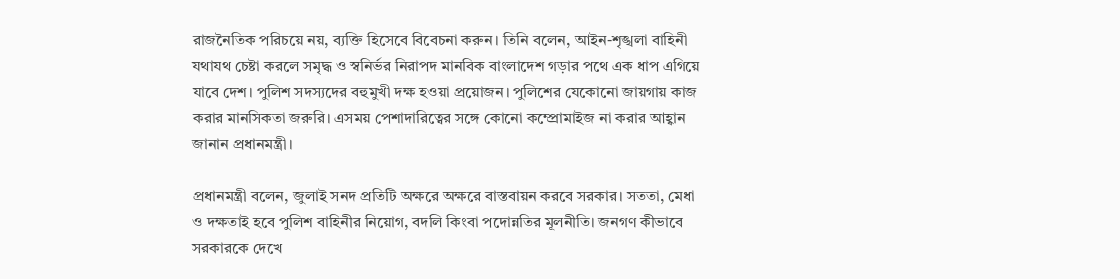রাজনৈতিক পরিচয়ে নয়, ব্যক্তি হিসেবে বিবেচনা করুন। তিনি বলেন, আইন-শৃঙ্খলা বাহিনী যথাযথ চেষ্টা করলে সমৃদ্ধ ও স্বনির্ভর নিরাপদ মানবিক বাংলাদেশ গড়ার পথে এক ধাপ এগিয়ে যাবে দেশ। পুলিশ সদস্যদের বহুমুখী দক্ষ হওয়া প্রয়োজন। পুলিশের যেকোনো জায়গায় কাজ করার মানসিকতা জরুরি। এসময় পেশাদারিত্বের সঙ্গে কোনো কম্প্রোমাইজ না করার আহ্বান জানান প্রধানমন্ত্রী।

প্রধানমন্ত্রী বলেন, জুলাই সনদ প্রতিটি অক্ষরে অক্ষরে বাস্তবায়ন করবে সরকার। সততা, মেধা ও দক্ষতাই হবে পুলিশ বাহিনীর নিয়োগ, বদলি কিংবা পদোন্নতির মূলনীতি। জনগণ কীভাবে সরকারকে দেখে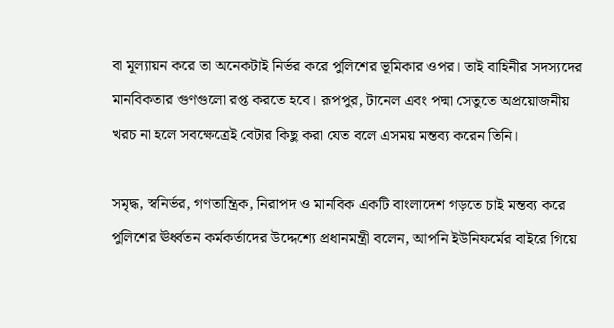বা মূল্যায়ন করে তা অনেকটাই নির্ভর করে পুলিশের ভূমিকার ওপর। তাই বাহিনীর সদস্যদের মানবিকতার গুণগুলো রপ্ত করতে হবে। রূপপুর, টানেল এবং পদ্মা সেতুতে অপ্রয়োজনীয় খরচ না হলে সবক্ষেত্রেই বেটার কিছু করা যেত বলে এসময় মন্তব্য করেন তিনি।

সমৃদ্ধ, স্বনির্ভর, গণতান্ত্রিক, নিরাপদ ও মানবিক একটি বাংলাদেশ গড়তে চাই মন্তব্য করে পুলিশের ঊর্ধ্বতন কর্মকর্তাদের উদ্দেশ্যে প্রধানমন্ত্রী বলেন, আপনি ইউনিফর্মের বাইরে গিয়ে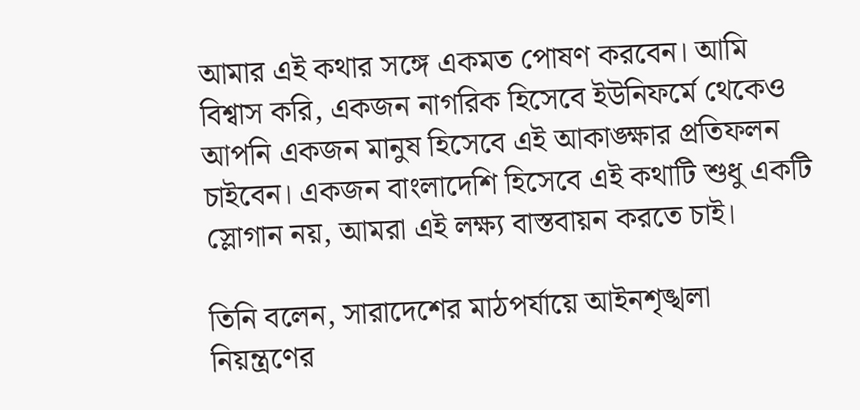আমার এই কথার সঙ্গে একমত পোষণ করবেন। আমি বিশ্বাস করি, একজন নাগরিক হিসেবে ইউনিফর্মে থেকেও আপনি একজন মানুষ হিসেবে এই আকাঙ্ক্ষার প্রতিফলন চাইবেন। একজন বাংলাদেশি হিসেবে এই কথাটি শুধু একটি স্লোগান নয়, আমরা এই লক্ষ্য বাস্তবায়ন করতে চাই।

তিনি বলেন, সারাদেশের মাঠপর্যায়ে আইনশৃঙ্খলা নিয়ন্ত্রণের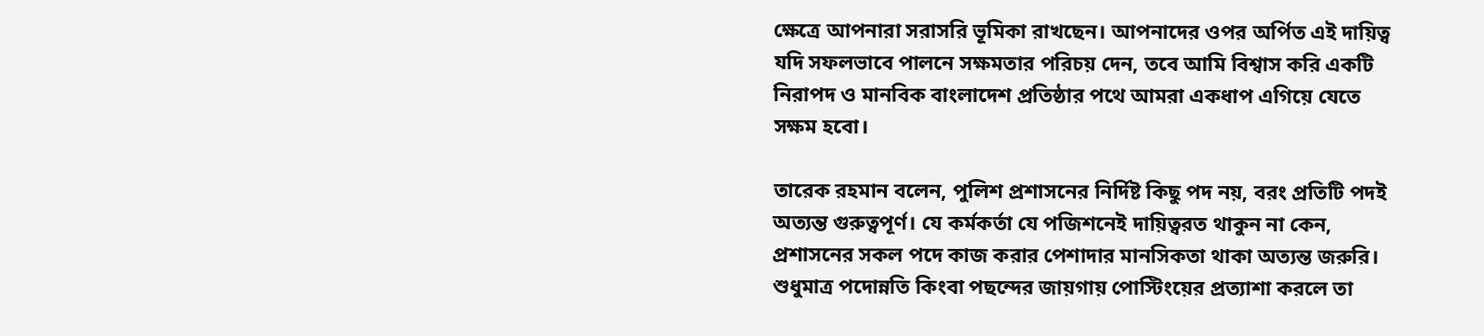ক্ষেত্রে আপনারা সরাসরি ভূমিকা রাখছেন। আপনাদের ওপর অর্পিত এই দায়িত্ব যদি সফলভাবে পালনে সক্ষমতার পরিচয় দেন, তবে আমি বিশ্বাস করি একটি নিরাপদ ও মানবিক বাংলাদেশ প্রতিষ্ঠার পথে আমরা একধাপ এগিয়ে যেতে সক্ষম হবো।

তারেক রহমান বলেন, পুলিশ প্রশাসনের নির্দিষ্ট কিছু পদ নয়, বরং প্রতিটি পদই অত্যন্ত গুরুত্বপূর্ণ। যে কর্মকর্তা যে পজিশনেই দায়িত্বরত থাকুন না কেন, প্রশাসনের সকল পদে কাজ করার পেশাদার মানসিকতা থাকা অত্যন্ত জরুরি। শুধুমাত্র পদোন্নতি কিংবা পছন্দের জায়গায় পোস্টিংয়ের প্রত্যাশা করলে তা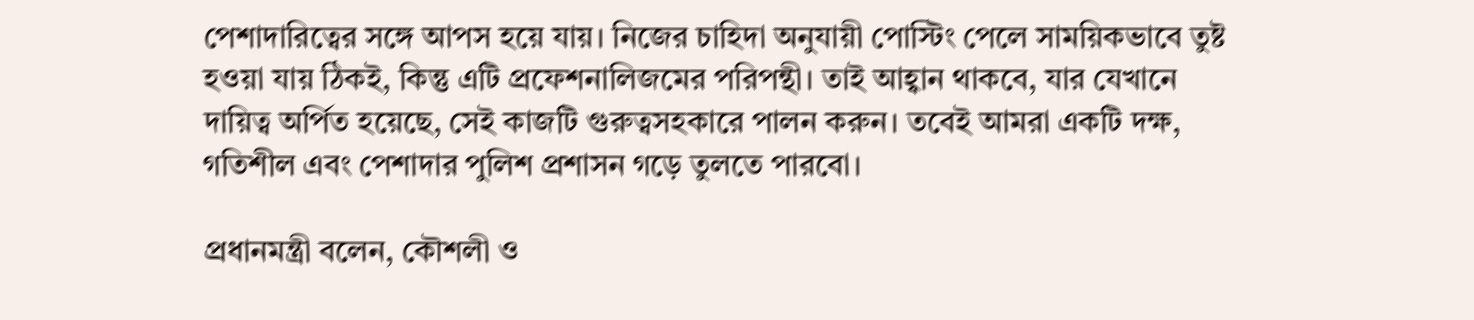পেশাদারিত্বের সঙ্গে আপস হয়ে যায়। নিজের চাহিদা অনুযায়ী পোস্টিং পেলে সাময়িকভাবে তুষ্ট হওয়া যায় ঠিকই, কিন্তু এটি প্রফেশনালিজমের পরিপন্থী। তাই আহ্বান থাকবে, যার যেখানে দায়িত্ব অর্পিত হয়েছে, সেই কাজটি গুরুত্বসহকারে পালন করুন। তবেই আমরা একটি দক্ষ, গতিশীল এবং পেশাদার পুলিশ প্রশাসন গড়ে তুলতে পারবো।

প্রধানমন্ত্রী বলেন, কৌশলী ও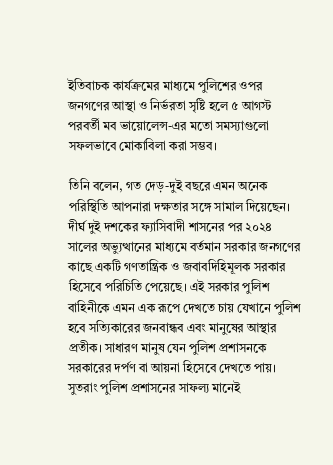ইতিবাচক কার্যক্রমের মাধ্যমে পুলিশের ওপর জনগণের আস্থা ও নির্ভরতা সৃষ্টি হলে ৫ আগস্ট পরবর্তী মব ভায়োলেন্স-এর মতো সমস্যাগুলো সফলভাবে মোকাবিলা করা সম্ভব।

তিনি বলেন, গত দেড়-দুই বছরে এমন অনেক পরিস্থিতি আপনারা দক্ষতার সঙ্গে সামাল দিয়েছেন। দীর্ঘ দুই দশকের ফ্যাসিবাদী শাসনের পর ২০২৪ সালের অভ্যুত্থানের মাধ্যমে বর্তমান সরকার জনগণের কাছে একটি গণতান্ত্রিক ও জবাবদিহিমূলক সরকার হিসেবে পরিচিতি পেয়েছে। এই সরকার পুলিশ বাহিনীকে এমন এক রূপে দেখতে চায় যেখানে পুলিশ হবে সত্যিকারের জনবান্ধব এবং মানুষের আস্থার প্রতীক। সাধারণ মানুষ যেন পুলিশ প্রশাসনকে সরকারের দর্পণ বা আয়না হিসেবে দেখতে পায়। সুতরাং পুলিশ প্রশাসনের সাফল্য মানেই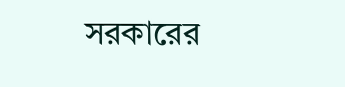সরকারের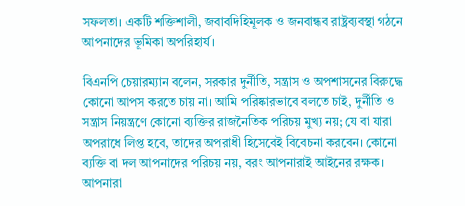সফলতা। একটি শক্তিশালী, জবাবদিহিমূলক ও জনবান্ধব রাষ্ট্রব্যবস্থা গঠনে আপনাদের ভূমিকা অপরিহার্য।

বিএনপি চেয়ারম্যান বলেন, সরকার দুর্নীতি, সন্ত্রাস ও অপশাসনের বিরুদ্ধে কোনো আপস করতে চায় না। আমি পরিষ্কারভাবে বলতে চাই, দুর্নীতি ও সন্ত্রাস নিয়ন্ত্রণে কোনো ব্যক্তির রাজনৈতিক পরিচয় মুখ্য নয়; যে বা যারা অপরাধে লিপ্ত হবে, তাদের অপরাধী হিসেবেই বিবেচনা করবেন। কোনো ব্যক্তি বা দল আপনাদের পরিচয় নয়, বরং আপনারাই আইনের রক্ষক। আপনারা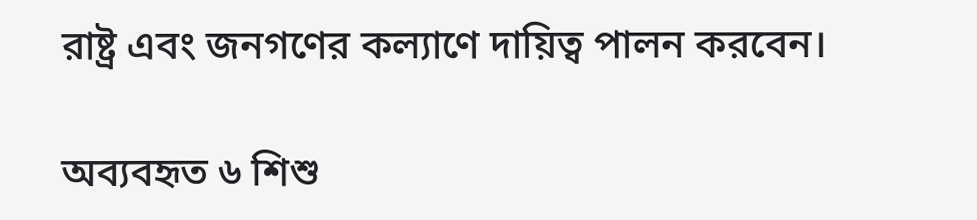রাষ্ট্র এবং জনগণের কল্যাণে দায়িত্ব পালন করবেন।

অব্যবহৃত ৬ শিশু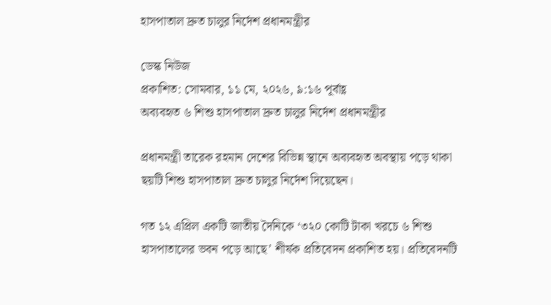হাসপাতাল দ্রুত চালুর নির্দেশ প্রধানমন্ত্রীর

ডেস্ক নিউজ
প্রকাশিত: সোমবার, ১১ মে, ২০২৬, ৯:১৬ পূর্বাহ্ণ
অব্যবহৃত ৬ শিশু হাসপাতাল দ্রুত চালুর নির্দেশ প্রধানমন্ত্রীর

প্রধানমন্ত্রী তারেক রহমান দেশের বিভিন্ন স্থানে অব্যবহৃত অবস্থায় পড়ে থাকা ছয়টি শিশু হাসপাতাল দ্রুত চালুর নির্দেশ দিয়েছেন।

গত ১২ এপ্রিল একটি জাতীয় দৈনিকে ‘৩২০ কোটি টাকা খরচে ৬ শিশু হাসপাতালের ভবন পড়ে আছে’ শীর্ষক প্রতিবেদন প্রকাশিত হয়। প্রতিবেদনটি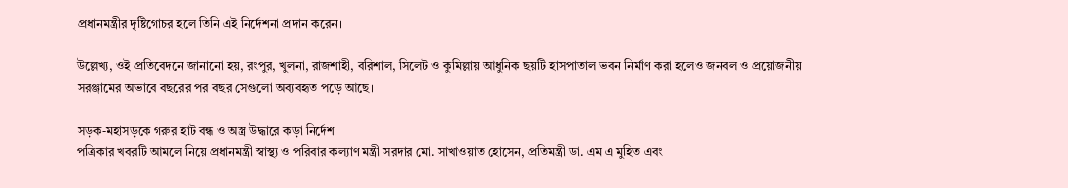প্রধানমন্ত্রীর দৃষ্টিগোচর হলে তিনি এই নির্দেশনা প্রদান করেন।

উল্লেখ্য, ওই প্রতিবেদনে জানানো হয়, রংপুর, খুলনা, রাজশাহী, বরিশাল, সিলেট ও কুমিল্লায় আধুনিক ছয়টি হাসপাতাল ভবন নির্মাণ করা হলেও জনবল ও প্রয়োজনীয় সরঞ্জামের অভাবে বছরের পর বছর সেগুলো অব্যবহৃত পড়ে আছে।

সড়ক-মহাসড়কে গরুর হাট বন্ধ ও অস্ত্র উদ্ধারে কড়া নির্দেশ
পত্রিকার খবরটি আমলে নিয়ে প্রধানমন্ত্রী স্বাস্থ্য ও পরিবার কল্যাণ মন্ত্রী সরদার মো. সাখাওয়াত হোসেন, প্রতিমন্ত্রী ডা. এম এ মুহিত এবং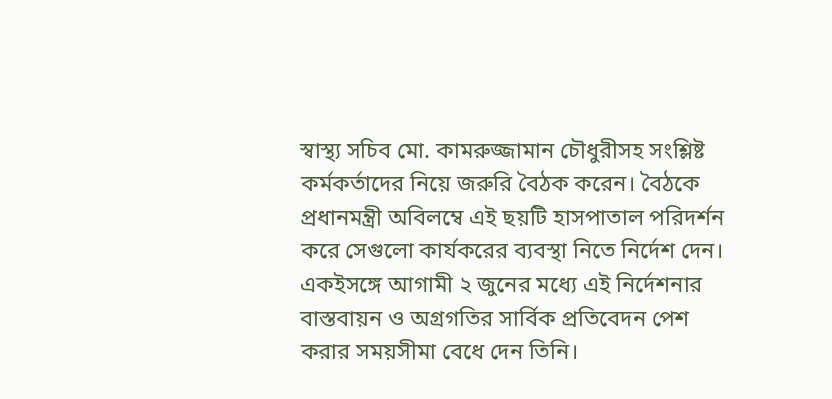স্বাস্থ্য সচিব মো. কামরুজ্জামান চৌধুরীসহ সংশ্লিষ্ট কর্মকর্তাদের নিয়ে জরুরি বৈঠক করেন। বৈঠকে প্রধানমন্ত্রী অবিলম্বে এই ছয়টি হাসপাতাল পরিদর্শন করে সেগুলো কার্যকরের ব্যবস্থা নিতে নির্দেশ দেন। একইসঙ্গে আগামী ২ জুনের মধ্যে এই নির্দেশনার বাস্তবায়ন ও অগ্রগতির সার্বিক প্রতিবেদন পেশ করার সময়সীমা বেধে দেন তিনি।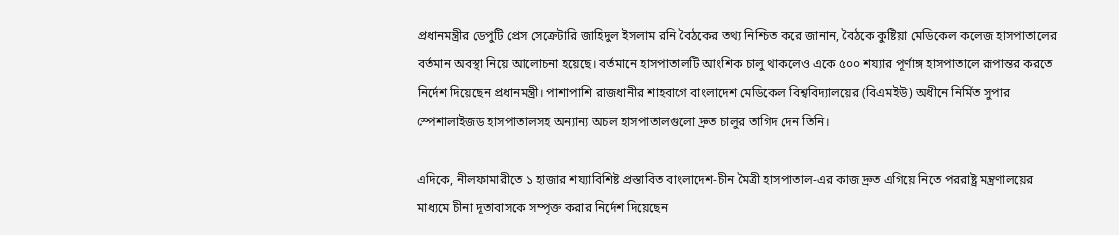প্রধানমন্ত্রীর ডেপুটি প্রেস সেক্রেটারি জাহিদুল ইসলাম রনি বৈঠকের তথ্য নিশ্চিত করে জানান, বৈঠকে কুষ্টিয়া মেডিকেল কলেজ হাসপাতালের বর্তমান অবস্থা নিয়ে আলোচনা হয়েছে। বর্তমানে হাসপাতালটি আংশিক চালু থাকলেও একে ৫০০ শয্যার পূর্ণাঙ্গ হাসপাতালে রূপান্তর করতে নির্দেশ দিয়েছেন প্রধানমন্ত্রী। পাশাপাশি রাজধানীর শাহবাগে বাংলাদেশ মেডিকেল বিশ্ববিদ্যালয়ের (বিএমইউ) অধীনে নির্মিত সুপার স্পেশালাইজড হাসপাতালসহ অন্যান্য অচল হাসপাতালগুলো দ্রুত চালুর তাগিদ দেন তিনি।

এদিকে, নীলফামারীতে ১ হাজার শয্যাবিশিষ্ট প্রস্তাবিত বাংলাদেশ-চীন মৈত্রী হাসপাতাল-এর কাজ দ্রুত এগিয়ে নিতে পররাষ্ট্র মন্ত্রণালয়ের মাধ্যমে চীনা দূতাবাসকে সম্পৃক্ত করার নির্দেশ দিয়েছেন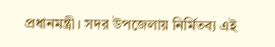প্রধানমন্ত্রী। সদর উপজেলায় নির্মিতব্য এই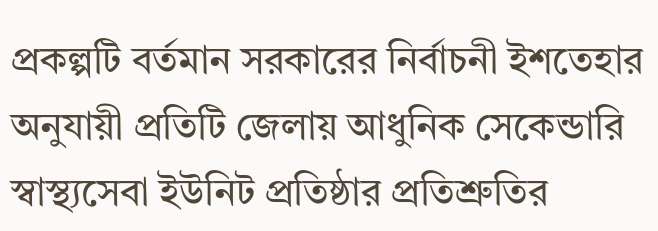প্রকল্পটি বর্তমান সরকারের নির্বাচনী ইশতেহার অনুযায়ী প্রতিটি জেলায় আধুনিক সেকেন্ডারি স্বাস্থ্যসেবা ইউনিট প্রতিষ্ঠার প্রতিশ্রুতির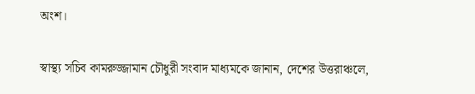অংশ।

স্বাস্থ্য সচিব কামরুজ্জামান চৌধুরী সংবাদ মাধ্যমকে জানান, দেশের উত্তরাঞ্চলে,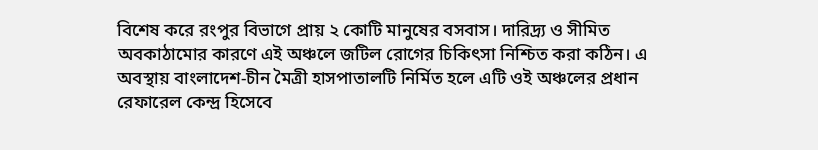বিশেষ করে রংপুর বিভাগে প্রায় ২ কোটি মানুষের বসবাস। দারিদ্র্য ও সীমিত অবকাঠামোর কারণে এই অঞ্চলে জটিল রোগের চিকিৎসা নিশ্চিত করা কঠিন। এ অবস্থায় বাংলাদেশ-চীন মৈত্রী হাসপাতালটি নির্মিত হলে এটি ওই অঞ্চলের প্রধান রেফারেল কেন্দ্র হিসেবে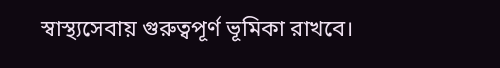স্বাস্থ্যসেবায় গুরুত্বপূর্ণ ভূমিকা রাখবে।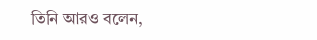তিনি আরও বলেন,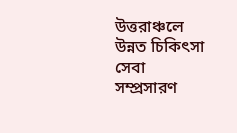উত্তরাঞ্চলে উন্নত চিকিৎসা সেবা সম্প্রসারণ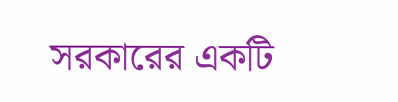সরকারের একটি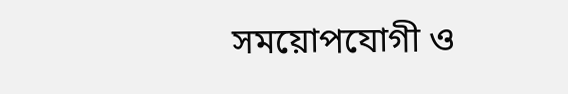সময়োপযোগী ও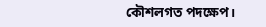কৌশলগত পদক্ষেপ।